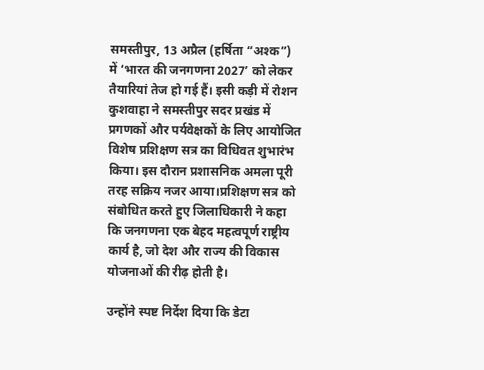समस्तीपुर, 13 अप्रैल (हर्षिता “अश्क”) में ‘भारत की जनगणना 2027’ को लेकर तैयारियां तेज हो गई हैं। इसी कड़ी में रोशन कुशवाहा ने समस्तीपुर सदर प्रखंड में प्रगणकों और पर्यवेक्षकों के लिए आयोजित विशेष प्रशिक्षण सत्र का विधिवत शुभारंभ किया। इस दौरान प्रशासनिक अमला पूरी तरह सक्रिय नजर आया।प्रशिक्षण सत्र को संबोधित करते हुए जिलाधिकारी ने कहा कि जनगणना एक बेहद महत्वपूर्ण राष्ट्रीय कार्य है, जो देश और राज्य की विकास योजनाओं की रीढ़ होती है।

उन्होंने स्पष्ट निर्देश दिया कि डेटा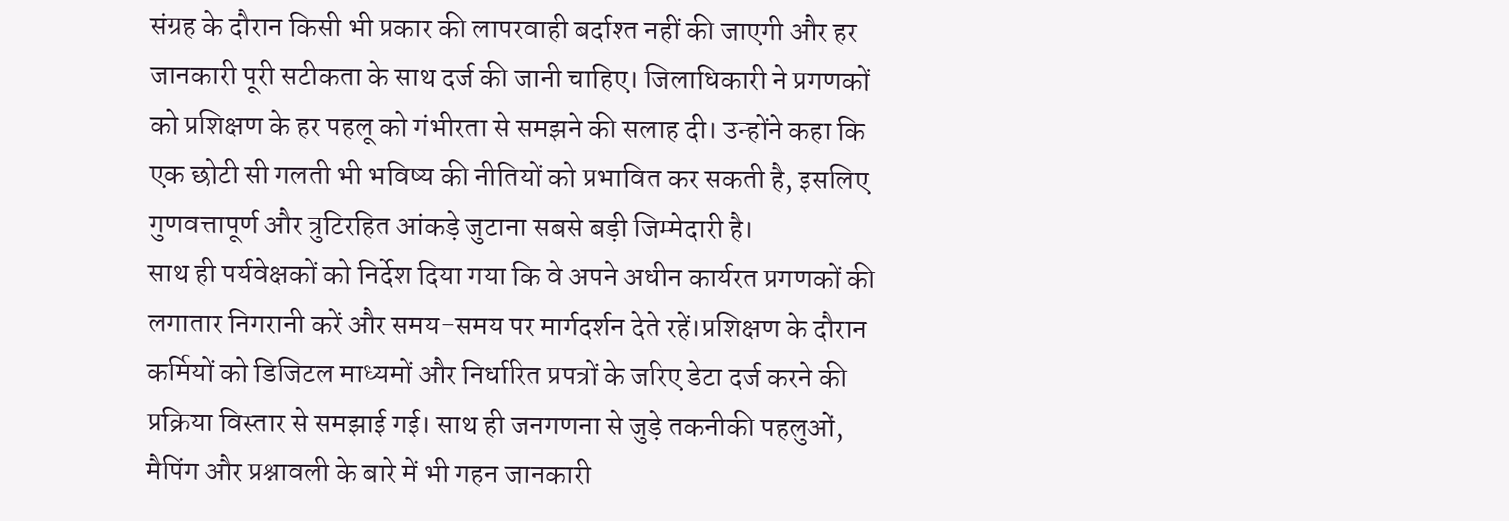संग्रह के दौरान किसी भी प्रकार की लापरवाही बर्दाश्त नहीं की जाएगी और हर जानकारी पूरी सटीकता के साथ दर्ज की जानी चाहिए। जिलाधिकारी ने प्रगणकों को प्रशिक्षण के हर पहलू को गंभीरता से समझने की सलाह दी। उन्होंने कहा कि एक छोटी सी गलती भी भविष्य की नीतियों को प्रभावित कर सकती है, इसलिए गुणवत्तापूर्ण और त्रुटिरहित आंकड़े जुटाना सबसे बड़ी जिम्मेदारी है।
साथ ही पर्यवेक्षकों को निर्देश दिया गया कि वे अपने अधीन कार्यरत प्रगणकों की लगातार निगरानी करें और समय-समय पर मार्गदर्शन देते रहें।प्रशिक्षण के दौरान कर्मियों को डिजिटल माध्यमों और निर्धारित प्रपत्रों के जरिए डेटा दर्ज करने की प्रक्रिया विस्तार से समझाई गई। साथ ही जनगणना से जुड़े तकनीकी पहलुओं, मैपिंग और प्रश्नावली के बारे में भी गहन जानकारी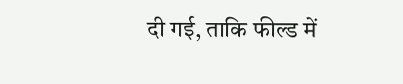दी गई, ताकि फील्ड में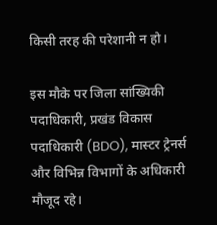किसी तरह की परेशानी न हो।

इस मौके पर जिला सांख्यिकी पदाधिकारी, प्रखंड विकास पदाधिकारी (BDO), मास्टर ट्रेनर्स और विभिन्न विभागों के अधिकारी मौजूद रहे।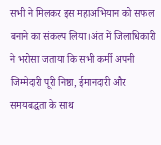सभी ने मिलकर इस महाअभियान को सफल बनाने का संकल्प लिया।अंत में जिलाधिकारी ने भरोसा जताया कि सभी कर्मी अपनी जिम्मेदारी पूरी निष्ठा, ईमानदारी और समयबद्धता के साथ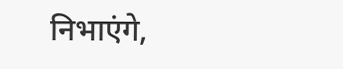निभाएंगे,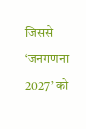जिससे ‘जनगणना 2027’ को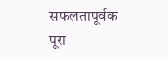सफलतापूर्वक पूरा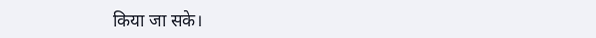किया जा सके।